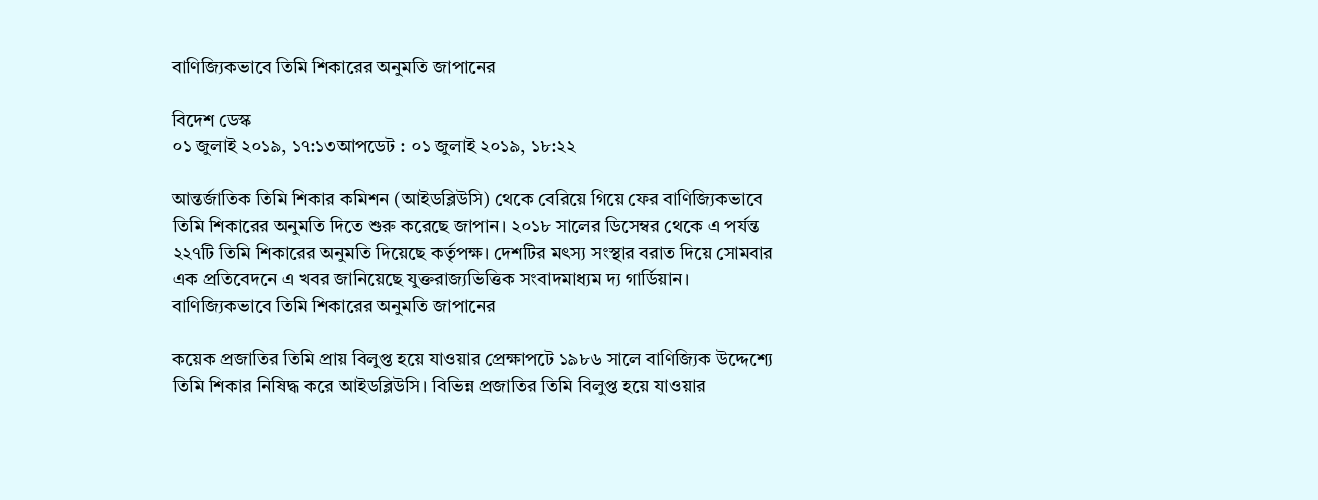বাণিজ্যিকভাবে তিমি শিকারের অনুমতি জাপানের

বিদেশ ডেস্ক
০১ জুলাই ২০১৯, ১৭:১৩আপডেট : ০১ জুলাই ২০১৯, ১৮:২২

আন্তর্জাতিক তিমি শিকার কমিশন (আইডব্লিউসি) থেকে বেরিয়ে গিয়ে ফের বাণিজ্যিকভাবে তিমি শিকারের অনুমতি দিতে শুরু করেছে জাপান। ২০১৮ সালের ডিসেম্বর থেকে এ পর্যন্ত ২২৭টি তিমি শিকারের অনুমতি দিয়েছে কর্তৃপক্ষ। দেশটির মৎস্য সংস্থার বরাত দিয়ে সোমবার এক প্রতিবেদনে এ খবর জানিয়েছে যুক্তরাজ্যভিত্তিক সংবাদমাধ্যম দ্য গার্ডিয়ান। বাণিজ্যিকভাবে তিমি শিকারের অনুমতি জাপানের

কয়েক প্রজাতির তিমি প্রায় বিলুপ্ত হয়ে যাওয়ার প্রেক্ষাপটে ১৯৮৬ সালে বাণিজ্যিক উদ্দেশ্যে তিমি শিকার নিষিদ্ধ করে আইডব্লিউসি। বিভিন্ন প্রজাতির তিমি বিলুপ্ত হয়ে যাওয়ার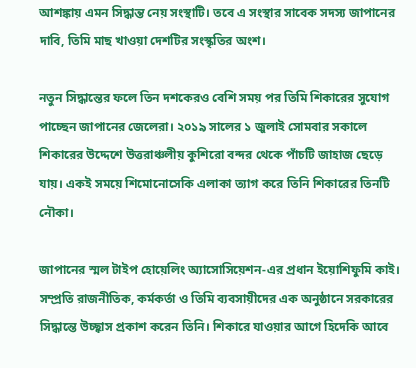আশঙ্কায় এমন সিদ্ধান্ত নেয় সংস্থাটি। তবে এ সংস্থার সাবেক সদস্য জাপানের দাবি, তিমি মাছ খাওয়া দেশটির সংস্কৃতির অংশ।

নতুন সিদ্ধান্তের ফলে তিন দশকেরও বেশি সময় পর তিমি শিকারের সুযোগ পাচ্ছেন জাপানের জেলেরা। ২০১৯ সালের ১ জুলাই সোমবার সকালে শিকারের উদ্দেশে উত্তরাঞ্চলীয় কুশিরো বন্দর থেকে পাঁচটি জাহাজ ছেড়ে যায়। একই সময়ে শিমোনোসেকি এলাকা ত্যাগ করে তিনি শিকারের তিনটি নৌকা।

জাপানের স্মল টাইপ হোয়েলিং অ্যাসোসিয়েশন-এর প্রধান ইয়োশিফুমি কাই। সম্প্রতি রাজনীতিক, কর্মকর্তা ও তিমি ব্যবসায়ীদের এক অনুষ্ঠানে সরকারের সিদ্ধান্তে উচ্ছ্বাস প্রকাশ করেন তিনি। শিকারে যাওয়ার আগে হিদেকি আবে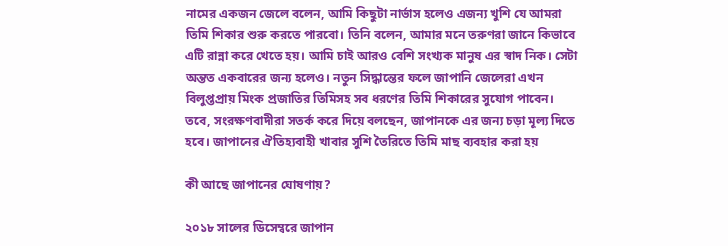নামের একজন জেলে বলেন, আমি কিছুটা নার্ভাস হলেও এজন্য খুশি যে আমরা তিমি শিকার শুরু করতে পারবো। তিনি বলেন, আমার মনে তরুণরা জানে কিভাবে এটি রান্না করে খেতে হয়। আমি চাই আরও বেশি সংখ্যক মানুষ এর স্বাদ নিক। সেটা অন্তত একবারের জন্য হলেও। নতুন সিদ্ধান্তের ফলে জাপানি জেলেরা এখন বিলুপ্তপ্রায় মিংক প্রজাতির তিমিসহ সব ধরণের তিমি শিকারের সুযোগ পাবেন। তবে, সংরক্ষণবাদীরা সতর্ক করে দিয়ে বলছেন, জাপানকে এর জন্য চড়া মূল্য দিতে হবে। জাপানের ঐতিহ্যবাহী খাবার সুশি তৈরিতে তিমি মাছ ব্যবহার করা হয়

কী আছে জাপানের ঘোষণায়?

২০১৮ সালের ডিসেম্বরে জাপান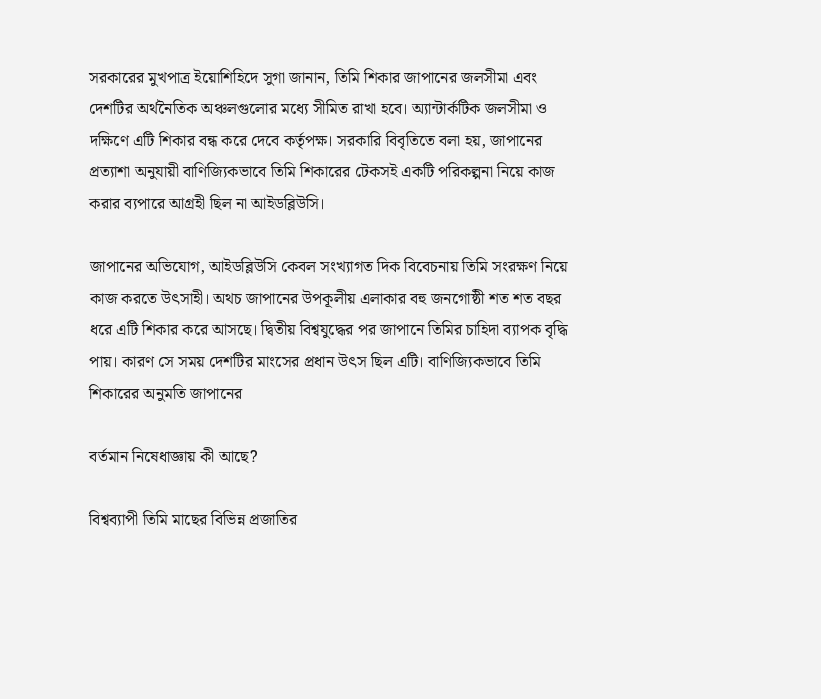সরকারের মুখপাত্র ইয়োশিহিদে সুগা জানান, তিমি শিকার জাপানের জলসীমা এবং দেশটির অর্থনৈতিক অঞ্চলগুলোর মধ্যে সীমিত রাখা হবে। অ্যান্টার্কটিক জলসীমা ও দক্ষিণে এটি শিকার বন্ধ করে দেবে কর্তৃপক্ষ। সরকারি বিবৃতিতে বলা হয়, জাপানের প্রত্যাশা অনুযায়ী বাণিজ্যিকভাবে তিমি শিকারের টেকসই একটি পরিকল্পনা নিয়ে কাজ করার ব্যপারে আগ্রহী ছিল না আইডব্লিউসি।

জাপানের অভিযোগ, আইডব্লিউসি কেবল সংখ্যাগত দিক বিবেচনায় তিমি সংরক্ষণ নিয়ে কাজ করতে উৎসাহী। অথচ জাপানের উপকূলীয় এলাকার বহু জনগোষ্ঠী শত শত বছর ধরে এটি শিকার করে আসছে। দ্বিতীয় বিশ্বযুদ্ধের পর জাপানে তিমির চাহিদা ব্যাপক বৃদ্ধি পায়। কারণ সে সময় দেশটির মাংসের প্রধান উৎস ছিল এটি। বাণিজ্যিকভাবে তিমি শিকারের অনুমতি জাপানের

বর্তমান নিষেধাজ্ঞায় কী আছে?

বিশ্বব্যাপী তিমি মাছের বিভিন্ন প্রজাতির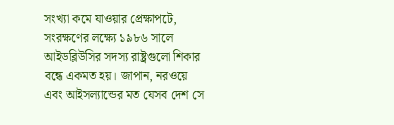সংখ্যা কমে যাওয়ার প্রেক্ষাপটে, সংরক্ষণের লক্ষ্যে ১৯৮৬ সালে আইডব্লিউসির সদস্য রাষ্ট্রগুলো শিকার বন্ধে একমত হয়। জাপান, নরওয়ে এবং আইসল্যান্ডের মত যেসব দেশ সে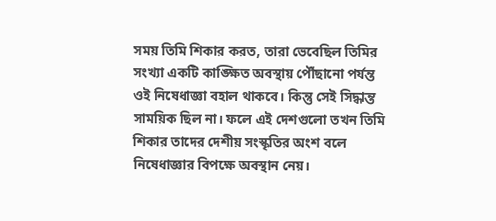সময় তিমি শিকার করত, তারা ভেবেছিল তিমির সংখ্যা একটি কাঙ্ক্ষিত অবস্থায় পৌঁছানো পর্যন্ত ওই নিষেধাজ্ঞা বহাল থাকবে। কিন্তু সেই সিদ্ধান্ত সাময়িক ছিল না। ফলে এই দেশগুলো তখন তিমি শিকার তাদের দেশীয় সংস্কৃতির অংশ বলে নিষেধাজ্ঞার বিপক্ষে অবস্থান নেয়।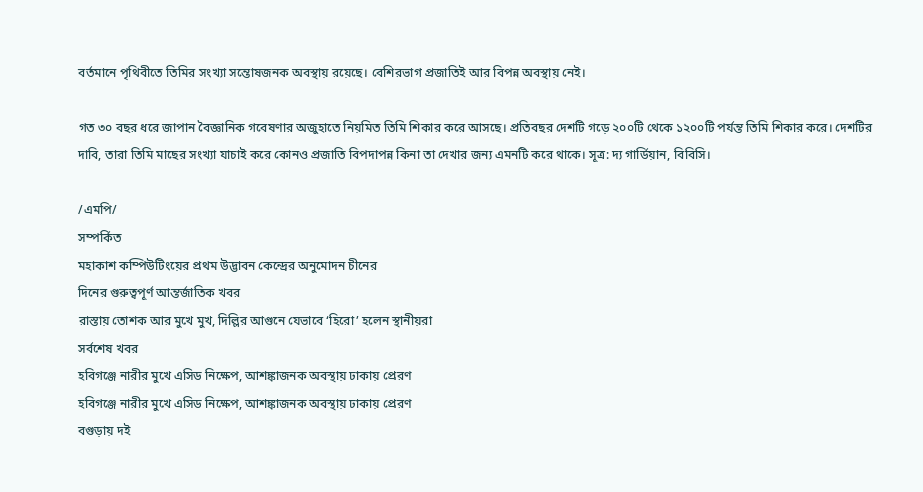বর্তমানে পৃথিবীতে তিমির সংখ্যা সন্তোষজনক অবস্থায় রয়েছে। বেশিরভাগ প্রজাতিই আর বিপন্ন অবস্থায় নেই।

গত ৩০ বছর ধরে জাপান বৈজ্ঞানিক গবেষণার অজুহাতে নিয়মিত তিমি শিকার করে আসছে। প্রতিবছর দেশটি গড়ে ২০০টি থেকে ১২০০টি পর্যন্ত তিমি শিকার করে। দেশটির দাবি, তারা তিমি মাছের সংখ্যা যাচাই করে কোনও প্রজাতি বিপদাপন্ন কিনা তা দেখার জন্য এমনটি করে থাকে। সূত্র: দ্য গার্ডিয়ান, বিবিসি।

/এমপি/
সম্পর্কিত
মহাকাশ কম্পিউটিংয়ের প্রথম উদ্ভাবন কেন্দ্রের অনুমোদন চীনের
দিনের গুরুত্বপূর্ণ আন্তর্জাতিক খবর
রাস্তায় তোশক আর মুখে মুখ, দিল্লির আগুনে যেভাবে ‘হিরো’ হলেন স্থানীয়রা
সর্বশেষ খবর
হবিগঞ্জে নারীর মুখে এসিড নিক্ষেপ, আশঙ্কাজনক অবস্থায় ঢাকায় প্রেরণ
হবিগঞ্জে নারীর মুখে এসিড নিক্ষেপ, আশঙ্কাজনক অবস্থায় ঢাকায় প্রেরণ
বগুড়ায় দই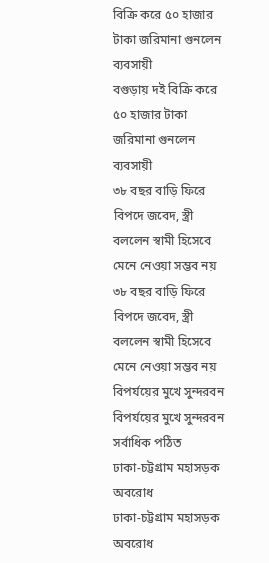বিক্রি করে ৫০ হাজার টাকা জরিমানা গুনলেন ব্যবসায়ী
বগুড়ায় দই বিক্রি করে ৫০ হাজার টাকা জরিমানা গুনলেন ব্যবসায়ী
৩৮ বছর বাড়ি ফিরে বিপদে জবেদ, স্ত্রী বললেন স্বামী হিসেবে মেনে নেওয়া সম্ভব নয়
৩৮ বছর বাড়ি ফিরে বিপদে জবেদ, স্ত্রী বললেন স্বামী হিসেবে মেনে নেওয়া সম্ভব নয়
বিপর্যয়ের মুখে সুন্দরবন
বিপর্যয়ের মুখে সুন্দরবন
সর্বাধিক পঠিত
ঢাকা-চট্টগ্রাম মহাসড়ক অবরোধ
ঢাকা-চট্টগ্রাম মহাসড়ক অবরোধ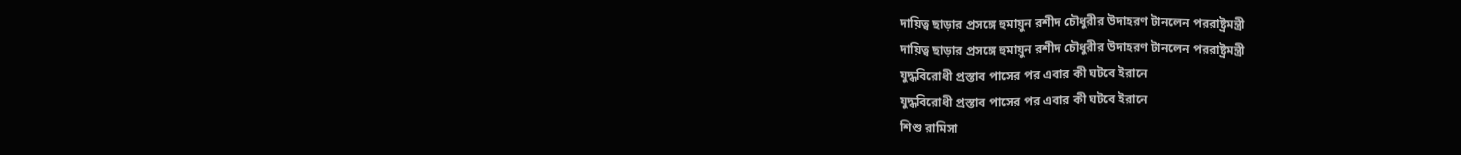দায়িত্ব ছাড়ার প্রসঙ্গে হুমায়ুন রশীদ চৌধুরীর উদাহরণ টানলেন পররাষ্ট্রমন্ত্রী
দায়িত্ব ছাড়ার প্রসঙ্গে হুমায়ুন রশীদ চৌধুরীর উদাহরণ টানলেন পররাষ্ট্রমন্ত্রী
যুদ্ধবিরোধী প্রস্তাব পাসের পর এবার কী ঘটবে ইরানে
যুদ্ধবিরোধী প্রস্তাব পাসের পর এবার কী ঘটবে ইরানে
শিশু রামিসা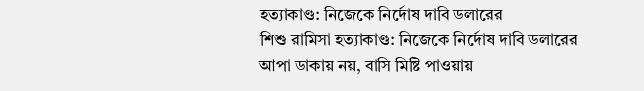হত্যাকাণ্ড: নিজেকে নির্দোষ দাবি ডলারের
শিশু রামিসা হত্যাকাণ্ড: নিজেকে নির্দোষ দাবি ডলারের
আপা ডাকায় নয়, বাসি মিষ্টি পাওয়ায়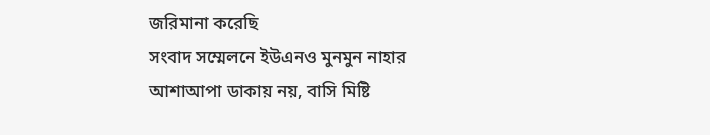জরিমানা করেছি
সংবাদ সম্মেলনে ইউএনও মুনমুন নাহার আশাআপা ডাকায় নয়, বাসি মিষ্টি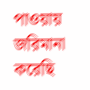পাওয়ায় জরিমানা করেছি